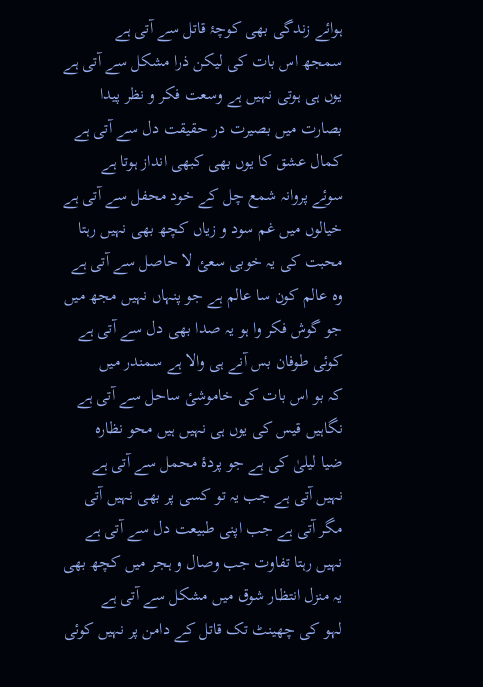ہوائے زندگی بھی کوچۂ قاتل سے آتی ہے
سمجھ اس بات کی لیکن ذرا مشکل سے آتی ہے
یوں ہی ہوتی نہیں ہے وسعت فکر و نظر پیدا
بصارت میں بصیرت در حقیقت دل سے آتی ہے
کمال عشق کا یوں بھی کبھی انداز ہوتا ہے
سوئے پروانہ شمع چل کے خود محفل سے آتی ہے
خیالوں میں غم سود و زیاں کچھ بھی نہیں رہتا
محبت کی یہ خوبی سعئ لا حاصل سے آتی ہے
وہ عالم کون سا عالم ہے جو پنہاں نہیں مجھ میں
جو گوش فکر وا ہو یہ صدا بھی دل سے آتی ہے
کوئی طوفان بس آنے ہی والا ہے سمندر میں
کہ بو اس بات کی خاموشیٔ ساحل سے آتی ہے
نگاہیں قیس کی یوں ہی نہیں ہیں محو نظارہ
ضیا لیلیٰ کی ہے جو پردۂ محمل سے آتی ہے
نہیں آتی ہے جب یہ تو کسی پر بھی نہیں آتی
مگر آتی ہے جب اپنی طبیعت دل سے آتی ہے
نہیں رہتا تفاوت جب وصال و ہجر میں کچھ بھی
یہ منزل انتظار شوق میں مشکل سے آتی ہے
لہو کی چھینٹ تک قاتل کے دامن پر نہیں کوئی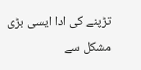تڑپنے کی ادا ایسی بڑی مشکل سے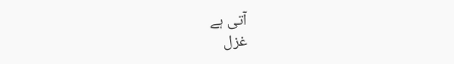آتی ہے
غزل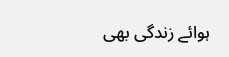ہوائے زندگی بھی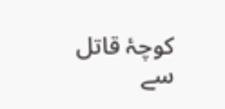کوچۂ قاتل سے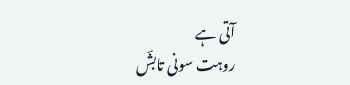آتی ہے
روہت سونی تابشؔ